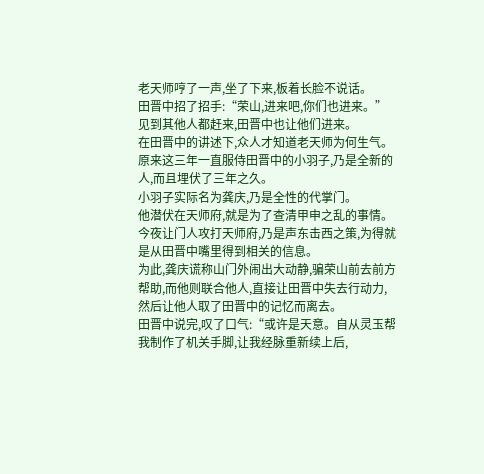老天师哼了一声,坐了下来,板着长脸不说话。
田晋中招了招手:“荣山,进来吧,你们也进来。”
见到其他人都赶来,田晋中也让他们进来。
在田晋中的讲述下,众人才知道老天师为何生气。
原来这三年一直服侍田晋中的小羽子,乃是全新的人,而且埋伏了三年之久。
小羽子实际名为龚庆,乃是全性的代掌门。
他潜伏在天师府,就是为了查清甲申之乱的事情。
今夜让门人攻打天师府,乃是声东击西之策,为得就是从田晋中嘴里得到相关的信息。
为此,龚庆谎称山门外闹出大动静,骗荣山前去前方帮助,而他则联合他人,直接让田晋中失去行动力,然后让他人取了田晋中的记忆而离去。
田晋中说完,叹了口气:“或许是天意。自从灵玉帮我制作了机关手脚,让我经脉重新续上后,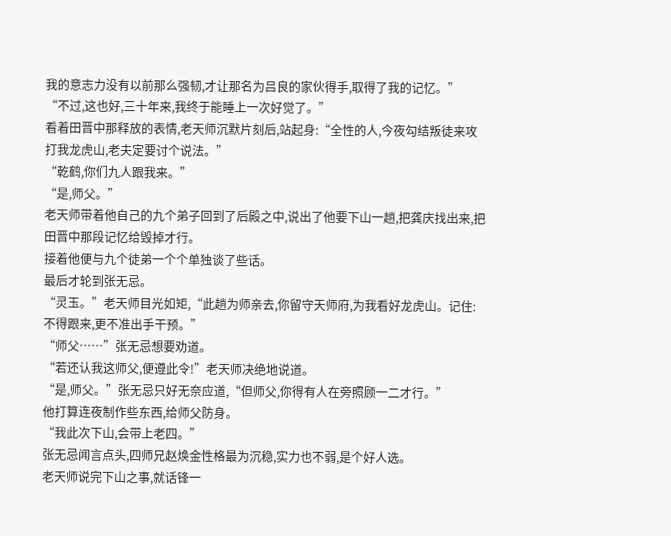我的意志力没有以前那么强韧,才让那名为吕良的家伙得手,取得了我的记忆。”
“不过,这也好,三十年来,我终于能睡上一次好觉了。”
看着田晋中那释放的表情,老天师沉默片刻后,站起身:“全性的人,今夜勾结叛徒来攻打我龙虎山,老夫定要讨个说法。”
“乾鹤,你们九人跟我来。”
“是,师父。”
老天师带着他自己的九个弟子回到了后殿之中,说出了他要下山一趟,把龚庆找出来,把田晋中那段记忆给毁掉才行。
接着他便与九个徒弟一个个单独谈了些话。
最后才轮到张无忌。
“灵玉。”老天师目光如矩,“此趟为师亲去,你留守天师府,为我看好龙虎山。记住:不得跟来,更不准出手干预。”
“师父……”张无忌想要劝道。
“若还认我这师父,便遵此令!”老天师决绝地说道。
“是,师父。”张无忌只好无奈应道,“但师父,你得有人在旁照顾一二才行。”
他打算连夜制作些东西,给师父防身。
“我此次下山,会带上老四。”
张无忌闻言点头,四师兄赵焕金性格最为沉稳,实力也不弱,是个好人选。
老天师说完下山之事,就话锋一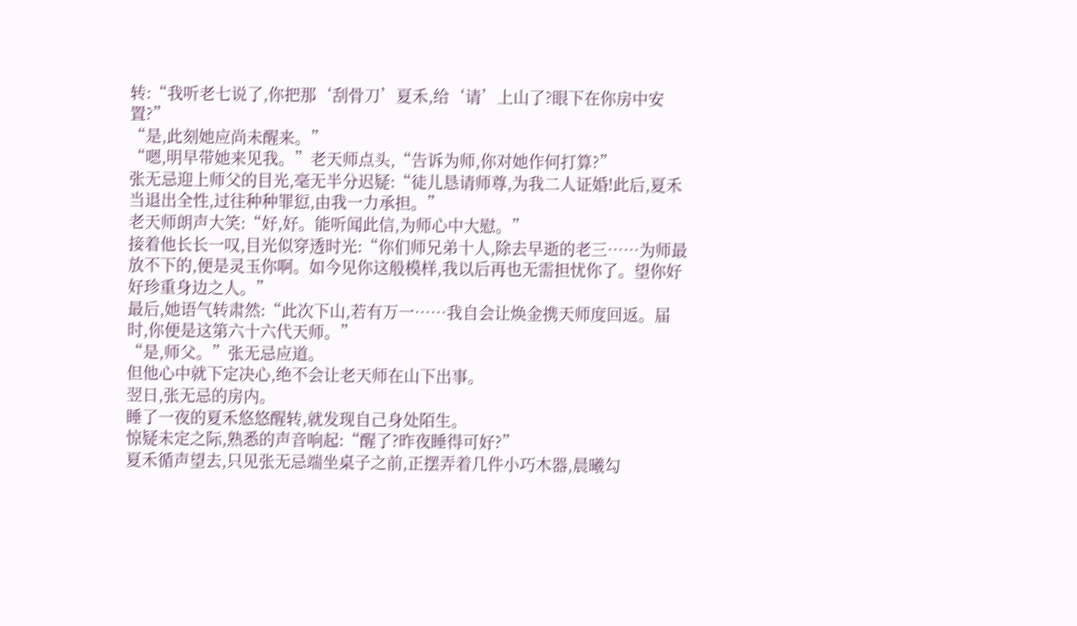转:“我听老七说了,你把那‘刮骨刀’夏禾,给‘请’上山了?眼下在你房中安置?”
“是,此刻她应尚未醒来。”
“嗯,明早带她来见我。”老天师点头,“告诉为师,你对她作何打算?”
张无忌迎上师父的目光,毫无半分迟疑:“徒儿恳请师尊,为我二人证婚!此后,夏禾当退出全性,过往种种罪愆,由我一力承担。”
老天师朗声大笑:“好,好。能听闻此信,为师心中大慰。”
接着他长长一叹,目光似穿透时光:“你们师兄弟十人,除去早逝的老三……为师最放不下的,便是灵玉你啊。如今见你这般模样,我以后再也无需担忧你了。望你好好珍重身边之人。”
最后,她语气转肃然:“此次下山,若有万一……我自会让焕金携天师度回返。届时,你便是这第六十六代天师。”
“是,师父。”张无忌应道。
但他心中就下定决心,绝不会让老天师在山下出事。
翌日,张无忌的房内。
睡了一夜的夏禾悠悠醒转,就发现自己身处陌生。
惊疑未定之际,熟悉的声音响起:“醒了?昨夜睡得可好?”
夏禾循声望去,只见张无忌端坐桌子之前,正摆弄着几件小巧木器,晨曦勾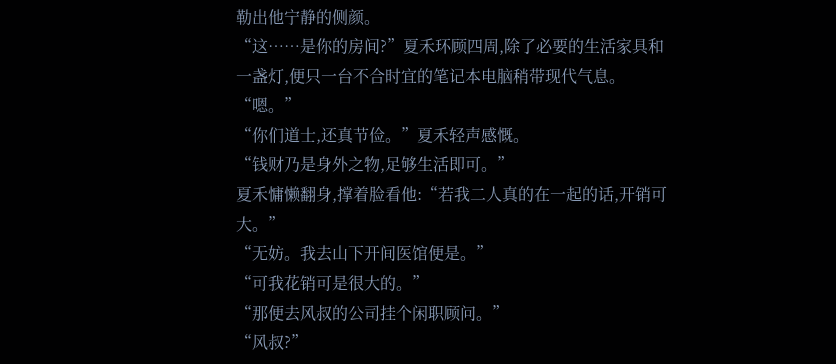勒出他宁静的侧颜。
“这……是你的房间?”夏禾环顾四周,除了必要的生活家具和一盏灯,便只一台不合时宜的笔记本电脑稍带现代气息。
“嗯。”
“你们道士,还真节俭。”夏禾轻声感慨。
“钱财乃是身外之物,足够生活即可。”
夏禾慵懒翻身,撑着脸看他:“若我二人真的在一起的话,开销可大。”
“无妨。我去山下开间医馆便是。”
“可我花销可是很大的。”
“那便去风叔的公司挂个闲职顾问。”
“风叔?”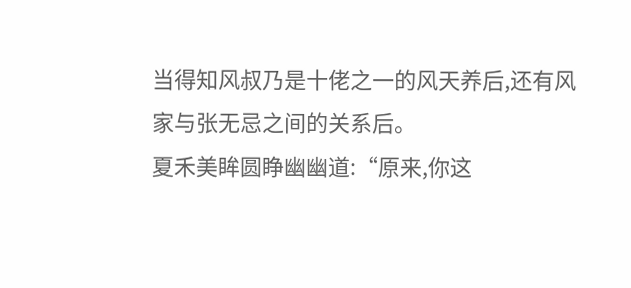当得知风叔乃是十佬之一的风天养后,还有风家与张无忌之间的关系后。
夏禾美眸圆睁幽幽道:“原来,你这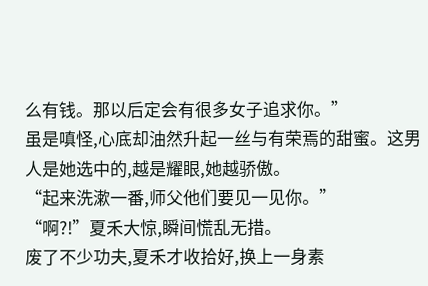么有钱。那以后定会有很多女子追求你。”
虽是嗔怪,心底却油然升起一丝与有荣焉的甜蜜。这男人是她选中的,越是耀眼,她越骄傲。
“起来洗漱一番,师父他们要见一见你。”
“啊?!”夏禾大惊,瞬间慌乱无措。
废了不少功夫,夏禾才收拾好,换上一身素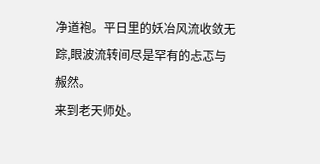净道袍。平日里的妖冶风流收敛无踪,眼波流转间尽是罕有的忐忑与赧然。
来到老天师处。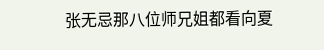张无忌那八位师兄姐都看向夏